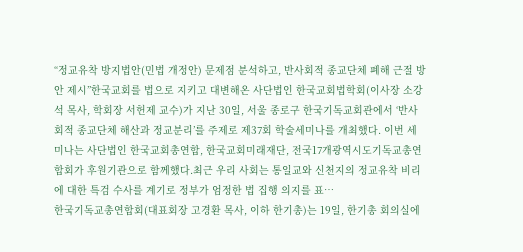“정교유착 방지법안(민법 개정안) 문제점 분석하고, 반사회적 종교단체 폐해 근절 방안 제시”한국교회를 법으로 지키고 대변해온 사단법인 한국교회법학회(이사장 소강석 목사, 학회장 서헌제 교수)가 지난 30일, 서울 종로구 한국기독교회관에서 ‘반사회적 종교단체 해산과 정교분리’를 주제로 제37회 학술세미나를 개최했다. 이번 세미나는 사단법인 한국교회총연합, 한국교회미래재단, 전국17개광역시도기독교총연합회가 후원기관으로 함께했다.최근 우리 사회는 통일교와 신천지의 정교유착 비리에 대한 특검 수사를 계기로 정부가 엄정한 법 집행 의지를 표…
한국기독교총연합회(대표회장 고경환 목사, 이하 한기총)는 19일, 한기총 회의실에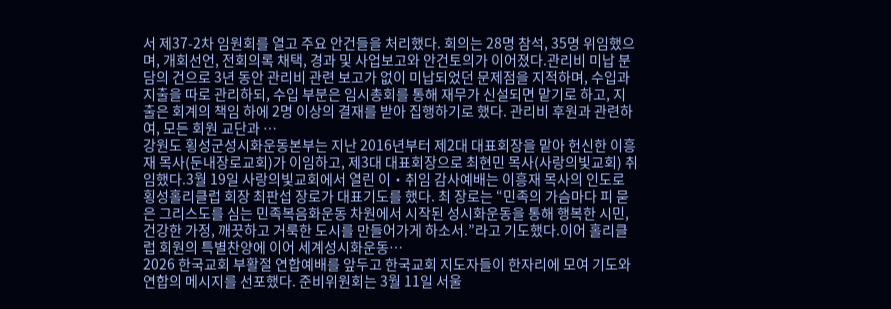서 제37-2차 임원회를 열고 주요 안건들을 처리했다. 회의는 28명 참석, 35명 위임했으며, 개회선언, 전회의록 채택, 경과 및 사업보고와 안건토의가 이어졌다.관리비 미납 분담의 건으로 3년 동안 관리비 관련 보고가 없이 미납되었던 문제점을 지적하며, 수입과 지출을 따로 관리하되, 수입 부분은 임시총회를 통해 재무가 신설되면 맡기로 하고, 지출은 회계의 책임 하에 2명 이상의 결재를 받아 집행하기로 했다. 관리비 후원과 관련하여, 모든 회원 교단과 …
강원도 횡성군성시화운동본부는 지난 2016년부터 제2대 대표회장을 맡아 헌신한 이흥재 목사(둔내장로교회)가 이임하고, 제3대 대표회장으로 최현민 목사(사랑의빛교회) 취임했다.3월 19일 사랑의빛교회에서 열린 이‧취임 감사예배는 이흥재 목사의 인도로 횡성홀리클럽 회장 최판섭 장로가 대표기도를 했다. 최 장로는 “민족의 가슴마다 피 묻은 그리스도를 심는 민족복음화운동 차원에서 시작된 성시화운동을 통해 행복한 시민, 건강한 가정, 깨끗하고 거룩한 도시를 만들어가게 하소서.”라고 기도했다.이어 홀리클럽 회원의 특별찬양에 이어 세계성시화운동…
2026 한국교회 부활절 연합예배를 앞두고 한국교회 지도자들이 한자리에 모여 기도와 연합의 메시지를 선포했다. 준비위원회는 3월 11일 서울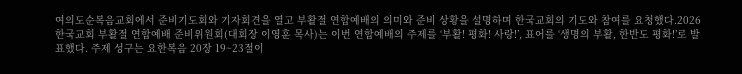여의도순복음교회에서 준비기도회와 기자회견을 열고 부활절 연합예배의 의미와 준비 상황을 설명하며 한국교회의 기도와 참여를 요청했다.2026 한국교회 부활절 연합예배 준비위원회(대회장 이영훈 목사)는 이번 연합예배의 주제를 ‘부활! 평화! 사랑!’, 표어를 ‘생명의 부활, 한반도 평화!’로 발표했다. 주제 성구는 요한복음 20장 19~23절이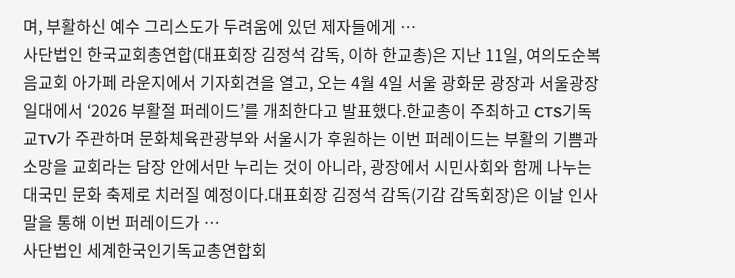며, 부활하신 예수 그리스도가 두려움에 있던 제자들에게 …
사단법인 한국교회총연합(대표회장 김정석 감독, 이하 한교총)은 지난 11일, 여의도순복음교회 아가페 라운지에서 기자회견을 열고, 오는 4월 4일 서울 광화문 광장과 서울광장 일대에서 ‘2026 부활절 퍼레이드’를 개최한다고 발표했다.한교총이 주최하고 CTS기독교TV가 주관하며 문화체육관광부와 서울시가 후원하는 이번 퍼레이드는 부활의 기쁨과 소망을 교회라는 담장 안에서만 누리는 것이 아니라, 광장에서 시민사회와 함께 나누는 대국민 문화 축제로 치러질 예정이다.대표회장 김정석 감독(기감 감독회장)은 이날 인사말을 통해 이번 퍼레이드가 …
사단법인 세계한국인기독교총연합회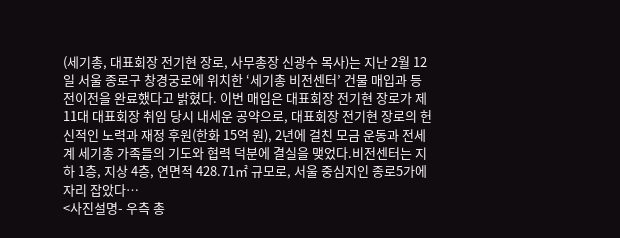(세기총, 대표회장 전기현 장로, 사무총장 신광수 목사)는 지난 2월 12일 서울 종로구 창경궁로에 위치한 ‘세기총 비전센터’ 건물 매입과 등전이전을 완료했다고 밝혔다. 이번 매입은 대표회장 전기현 장로가 제11대 대표회장 취임 당시 내세운 공약으로, 대표회장 전기현 장로의 헌신적인 노력과 재정 후원(한화 15억 원), 2년에 걸친 모금 운동과 전세계 세기총 가족들의 기도와 협력 덕분에 결실을 맺었다.비전센터는 지하 1층, 지상 4층, 연면적 428.71㎡ 규모로, 서울 중심지인 종로5가에 자리 잡았다…
<사진설명- 우측 총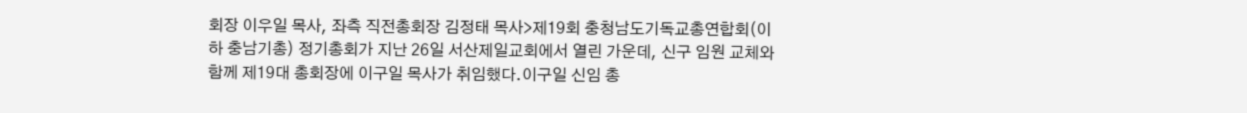회장 이우일 목사, 좌측 직전총회장 김정태 목사>제19회 충청남도기독교총연합회(이하 충남기총) 정기총회가 지난 26일 서산제일교회에서 열린 가운데, 신구 임원 교체와 함께 제19대 총회장에 이구일 목사가 취임했다.이구일 신임 총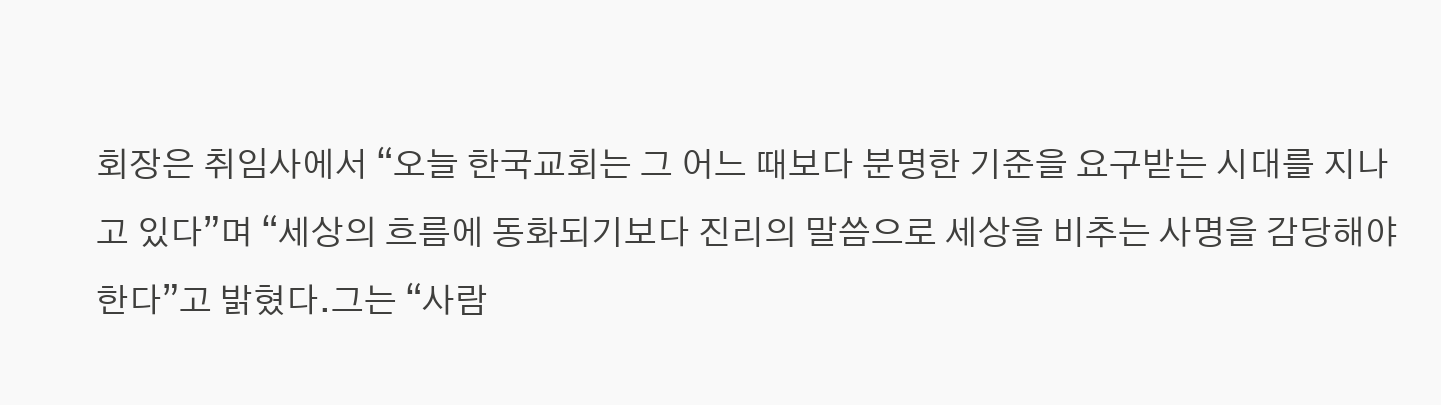회장은 취임사에서 “오늘 한국교회는 그 어느 때보다 분명한 기준을 요구받는 시대를 지나고 있다”며 “세상의 흐름에 동화되기보다 진리의 말씀으로 세상을 비추는 사명을 감당해야 한다”고 밝혔다.그는 “사람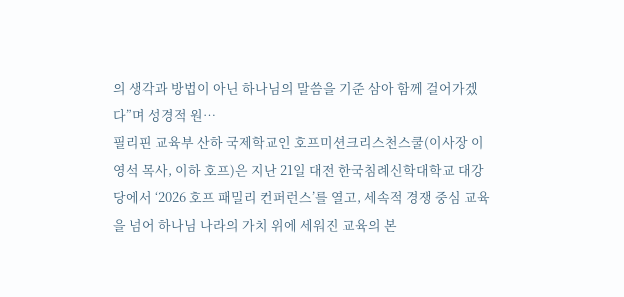의 생각과 방법이 아닌 하나님의 말씀을 기준 삼아 함께 걸어가겠다”며 성경적 원…
필리핀 교육부 산하 국제학교인 호프미션크리스천스쿨(이사장 이영석 목사, 이하 호프)은 지난 21일 대전 한국침례신학대학교 대강당에서 ‘2026 호프 패밀리 컨퍼런스’를 열고, 세속적 경쟁 중심 교육을 넘어 하나님 나라의 가치 위에 세워진 교육의 본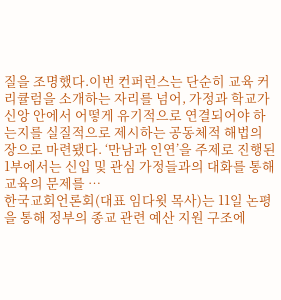질을 조명했다.이번 컨퍼런스는 단순히 교육 커리큘럼을 소개하는 자리를 넘어, 가정과 학교가 신앙 안에서 어떻게 유기적으로 연결되어야 하는지를 실질적으로 제시하는 공동체적 해법의 장으로 마련됐다. ‘만남과 인연’을 주제로 진행된 1부에서는 신입 및 관심 가정들과의 대화를 통해 교육의 문제를 …
한국교회언론회(대표 임다윗 목사)는 11일 논평을 통해 정부의 종교 관련 예산 지원 구조에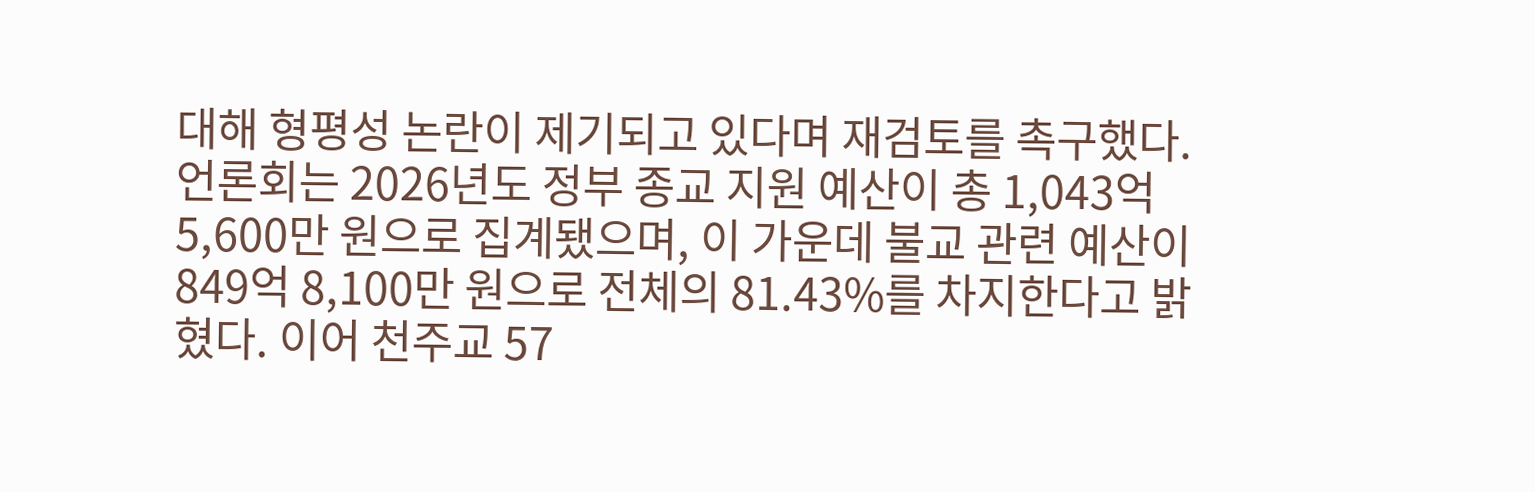대해 형평성 논란이 제기되고 있다며 재검토를 촉구했다.언론회는 2026년도 정부 종교 지원 예산이 총 1,043억 5,600만 원으로 집계됐으며, 이 가운데 불교 관련 예산이 849억 8,100만 원으로 전체의 81.43%를 차지한다고 밝혔다. 이어 천주교 57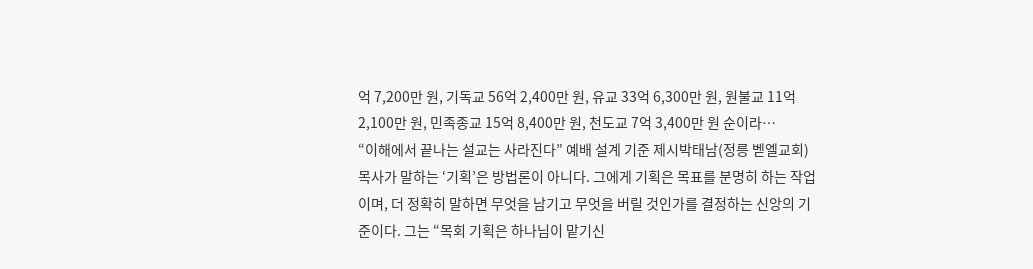억 7,200만 원, 기독교 56억 2,400만 원, 유교 33억 6,300만 원, 원불교 11억 2,100만 원, 민족종교 15억 8,400만 원, 천도교 7억 3,400만 원 순이라…
“이해에서 끝나는 설교는 사라진다” 예배 설계 기준 제시박태남(정릉 벧엘교회) 목사가 말하는 ‘기획’은 방법론이 아니다. 그에게 기획은 목표를 분명히 하는 작업이며, 더 정확히 말하면 무엇을 남기고 무엇을 버릴 것인가를 결정하는 신앙의 기준이다. 그는 “목회 기획은 하나님이 맡기신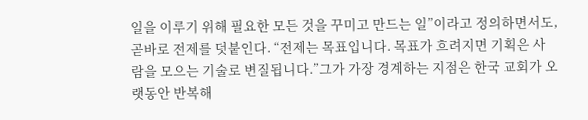일을 이루기 위해 필요한 모든 것을 꾸미고 만드는 일”이라고 정의하면서도, 곧바로 전제를 덧붙인다. “전제는 목표입니다. 목표가 흐려지면 기획은 사람을 모으는 기술로 변질됩니다.”그가 가장 경계하는 지점은 한국 교회가 오랫동안 반복해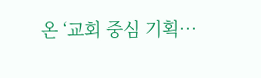온 ‘교회 중심 기획…